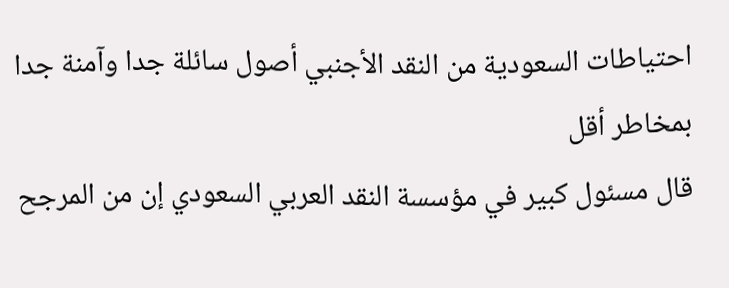احتياطات السعودية من النقد الأجنبي أصول سائلة جدا وآمنة جدا بمخاطر أقل
قال مسئول كبير في مؤسسة النقد العربي السعودي إن من المرجح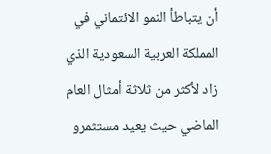أن يتباطأ النمو الائتماني في المملكة العربية السعودية الذي زاد لأكثر من ثلاثة أمثال العام الماضي حيث يعيد مستثمرو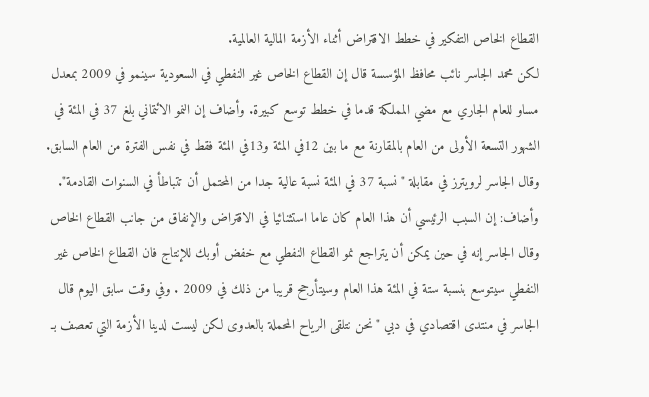القطاع الخاص التفكير في خطط الاقتراض أثناء الأزمة المالية العالمية.
لكن محمد الجاسر نائب محافظ المؤسسة قال إن القطاع الخاص غير النفطي في السعودية سينمو في 2009 بمعدل مساو للعام الجاري مع مضي المملكة قدما في خطط توسع كبيرة. وأضاف إن النمو الائتماني بلغ 37 في المئة في الشهور التسعة الأولى من العام بالمقارنة مع ما بين 12في المئة و13في المئة فقط في نفس الفترة من العام السابق.
وقال الجاسر لرويترز في مقابلة "نسبة 37 في المئة نسبة عالية جدا من المحتمل أن تتباطأ في السنوات القادمة". وأضاف: إن السبب الرئيسي أن هذا العام كان عاما استثنائيا في الاقتراض والإنفاق من جانب القطاع الخاص وقال الجاسر إنه في حين يمكن أن يتراجع نمو القطاع النفطي مع خفض أوبك للإنتاج فان القطاع الخاص غير النفطي سيتوسع بنسبة ستة في المئة هذا العام وسيتأرجح قريبا من ذلك في 2009 . وفي وقت سابق اليوم قال الجاسر في منتدى اقتصادي في دبي "نحن نتلقى الرياح المحملة بالعدوى لكن ليست لدينا الأزمة التي تعصف بـ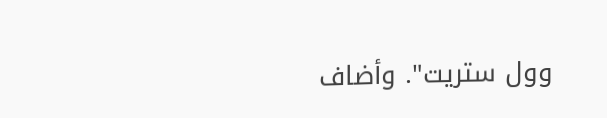وول ستريت". وأضاف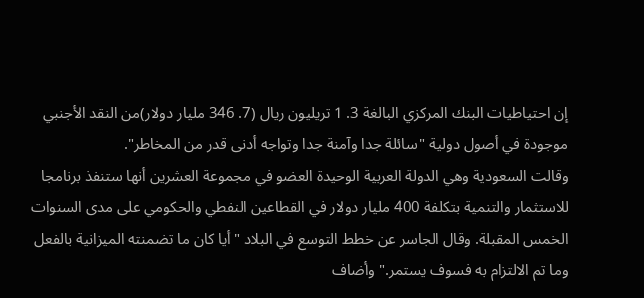إن احتياطيات البنك المركزي البالغة 3. 1 تريليون ريال (7. 346 مليار دولار)من النقد الأجنبي موجودة في أصول دولية "سائلة جدا وآمنة جدا وتواجه أدنى قدر من المخاطر".
وقالت السعودية وهي الدولة العربية الوحيدة العضو في مجموعة العشرين أنها ستنفذ برنامجا للاستثمار والتنمية بتكلفة 400 مليار دولار في القطاعين النفطي والحكومي على مدى السنوات الخمس المقبلة. وقال الجاسر عن خطط التوسع في البلاد "أيا كان ما تضمنته الميزانية بالفعل وما تم الالتزام به فسوف يستمر." وأضاف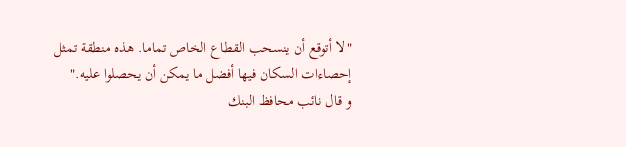"لا أتوقع أن ينسحب القطاع الخاص تماما. هذه منطقة تمثل إحصاءات السكان فيها أفضل ما يمكن أن يحصلوا عليه."
و قال نائب محافظ البنك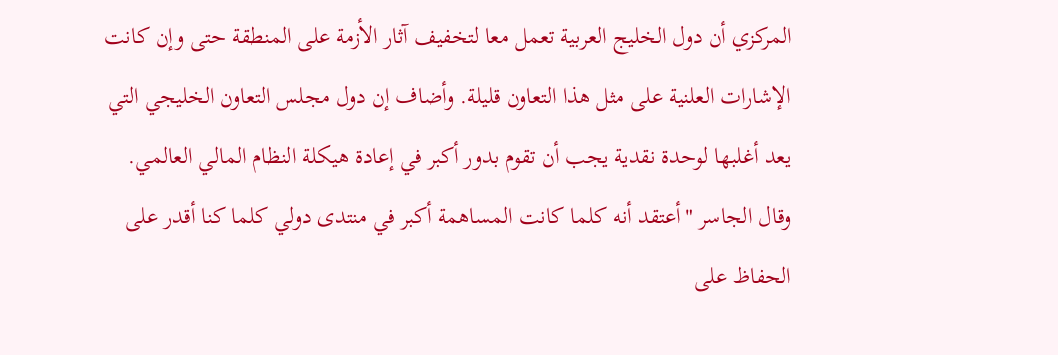المركزي أن دول الخليج العربية تعمل معا لتخفيف آثار الأزمة على المنطقة حتى وإن كانت الإشارات العلنية على مثل هذا التعاون قليلة. وأضاف إن دول مجلس التعاون الخليجي التي يعد أغلبها لوحدة نقدية يجب أن تقوم بدور أكبر في إعادة هيكلة النظام المالي العالمي. وقال الجاسر "أعتقد أنه كلما كانت المساهمة أكبر في منتدى دولي كلما كنا أقدر على الحفاظ على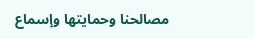مصالحنا وحمايتها وإسماع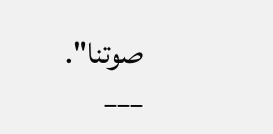صوتنا".
___